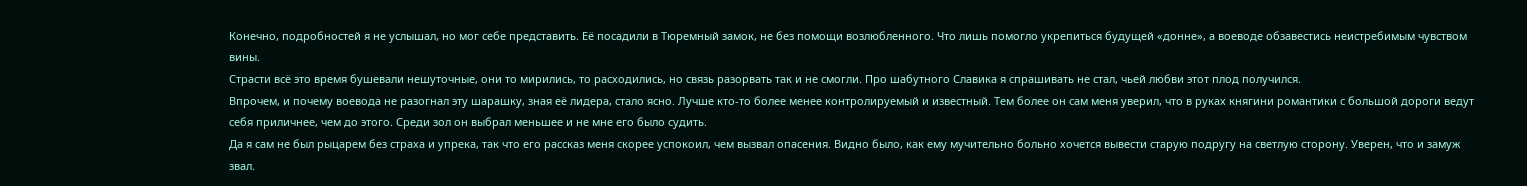Конечно, подробностей я не услышал, но мог себе представить. Её посадили в Тюремный замок, не без помощи возлюбленного. Что лишь помогло укрепиться будущей «донне», а воеводе обзавестись неистребимым чувством вины.
Страсти всё это время бушевали нешуточные, они то мирились, то расходились, но связь разорвать так и не смогли. Про шабутного Славика я спрашивать не стал, чьей любви этот плод получился.
Впрочем, и почему воевода не разогнал эту шарашку, зная её лидера, стало ясно. Лучше кто-то более менее контролируемый и известный. Тем более он сам меня уверил, что в руках княгини романтики с большой дороги ведут себя приличнее, чем до этого. Среди зол он выбрал меньшее и не мне его было судить.
Да я сам не был рыцарем без страха и упрека, так что его рассказ меня скорее успокоил, чем вызвал опасения. Видно было, как ему мучительно больно хочется вывести старую подругу на светлую сторону. Уверен, что и замуж звал.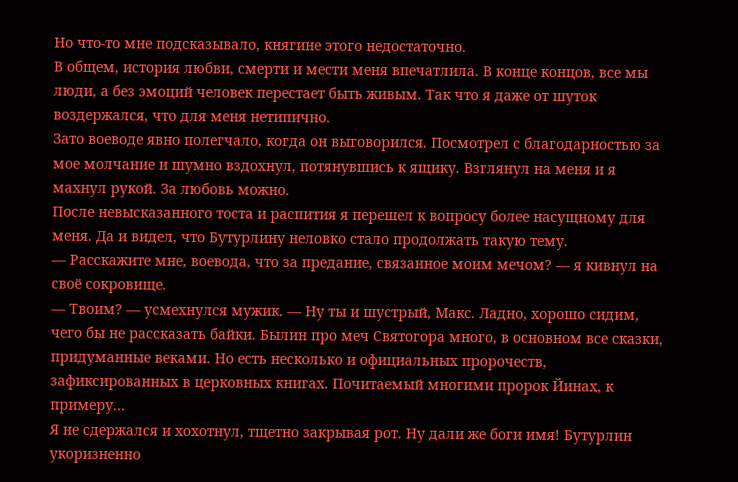Но что-то мне подсказывало, княгине этого недостаточно.
В общем, история любви, смерти и мести меня впечатлила. В конце концов, все мы люди, а без эмоций человек перестает быть живым. Так что я даже от шуток воздержался, что для меня нетипично.
Зато воеводе явно полегчало, когда он выговорился. Посмотрел с благодарностью за мое молчание и шумно вздохнул, потянувшись к ящику. Взглянул на меня и я махнул рукой. За любовь можно.
После невысказанного тоста и распития я перешел к вопросу более насущному для меня. Да и видел, что Бутурлину неловко стало продолжать такую тему.
— Расскажите мне, воевода, что за предание, связанное моим мечом? — я кивнул на своё сокровище.
— Твоим? — усмехнулся мужик. — Ну ты и шустрый, Макс. Ладно, хорошо сидим, чего бы не рассказать байки. Былин про меч Святогора много, в основном все сказки, придуманные веками. Но есть несколько и официальных пророчеств, зафиксированных в церковных книгах. Почитаемый многими пророк Йинах, к примеру...
Я не сдержался и хохотнул, тщетно закрывая рот. Ну дали же боги имя! Бутурлин укоризненно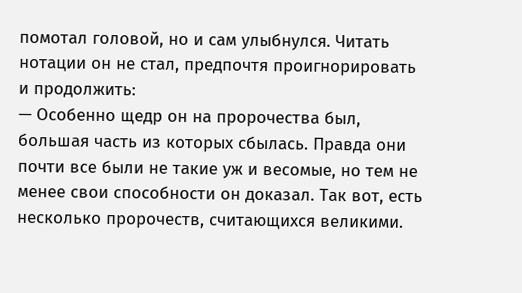помотал головой, но и сам улыбнулся. Читать нотации он не стал, предпочтя проигнорировать и продолжить:
— Особенно щедр он на пророчества был, большая часть из которых сбылась. Правда они почти все были не такие уж и весомые, но тем не менее свои способности он доказал. Так вот, есть несколько пророчеств, считающихся великими.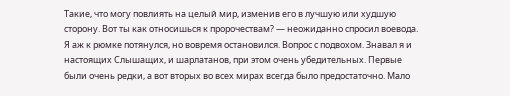Такие, что могу повлиять на целый мир, изменив его в лучшую или худшую сторону. Вот ты как относишься к пророчествам? — неожиданно спросил воевода.
Я аж к рюмке потянулся, но вовремя остановился. Вопрос с подвохом. Знавал я и настоящих Слышащих, и шарлатанов, при этом очень убедительных. Первые были очень редки, а вот вторых во всех мирах всегда было предостаточно. Мало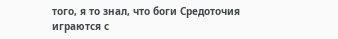того, я то знал, что боги Средоточия играются с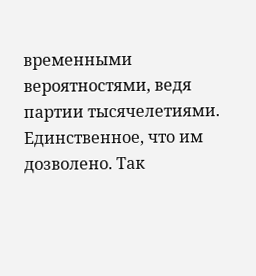временными вероятностями, ведя партии тысячелетиями. Единственное, что им дозволено. Так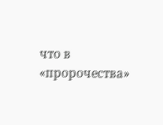что в «пророчества»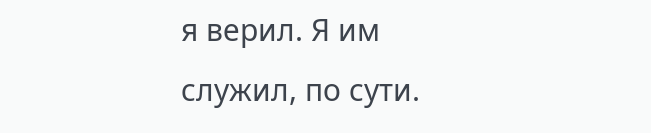я верил. Я им служил, по сути.